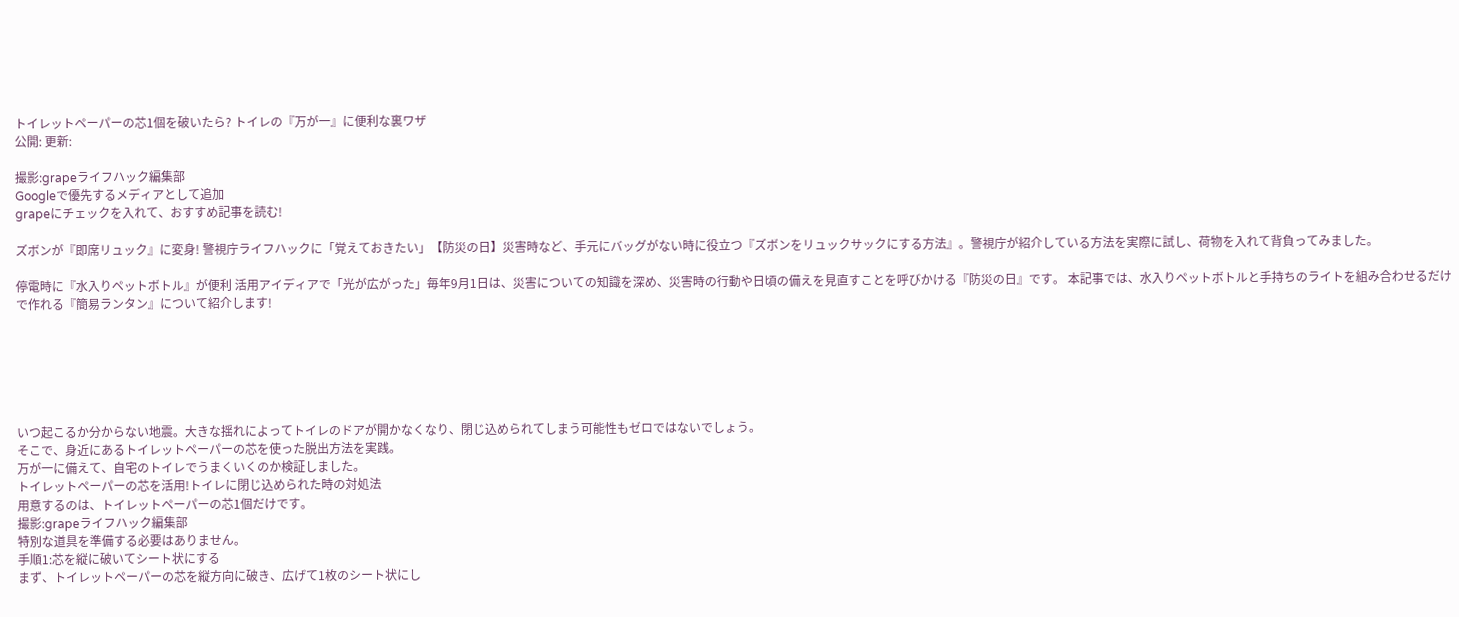トイレットペーパーの芯1個を破いたら? トイレの『万が一』に便利な裏ワザ
公開: 更新:

撮影:grapeライフハック編集部
Googleで優先するメディアとして追加
grapeにチェックを入れて、おすすめ記事を読む!

ズボンが『即席リュック』に変身! 警視庁ライフハックに「覚えておきたい」【防災の日】災害時など、手元にバッグがない時に役立つ『ズボンをリュックサックにする方法』。警視庁が紹介している方法を実際に試し、荷物を入れて背負ってみました。

停電時に『水入りペットボトル』が便利 活用アイディアで「光が広がった」毎年9月1日は、災害についての知識を深め、災害時の行動や日頃の備えを見直すことを呼びかける『防災の日』です。 本記事では、水入りペットボトルと手持ちのライトを組み合わせるだけで作れる『簡易ランタン』について紹介します!






いつ起こるか分からない地震。大きな揺れによってトイレのドアが開かなくなり、閉じ込められてしまう可能性もゼロではないでしょう。
そこで、身近にあるトイレットペーパーの芯を使った脱出方法を実践。
万が一に備えて、自宅のトイレでうまくいくのか検証しました。
トイレットペーパーの芯を活用!トイレに閉じ込められた時の対処法
用意するのは、トイレットペーパーの芯1個だけです。
撮影:grapeライフハック編集部
特別な道具を準備する必要はありません。
手順1:芯を縦に破いてシート状にする
まず、トイレットペーパーの芯を縦方向に破き、広げて1枚のシート状にし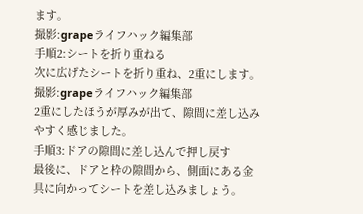ます。
撮影:grapeライフハック編集部
手順2:シートを折り重ねる
次に広げたシートを折り重ね、2重にします。
撮影:grapeライフハック編集部
2重にしたほうが厚みが出て、隙間に差し込みやすく感じました。
手順3:ドアの隙間に差し込んで押し戻す
最後に、ドアと枠の隙間から、側面にある金具に向かってシートを差し込みましょう。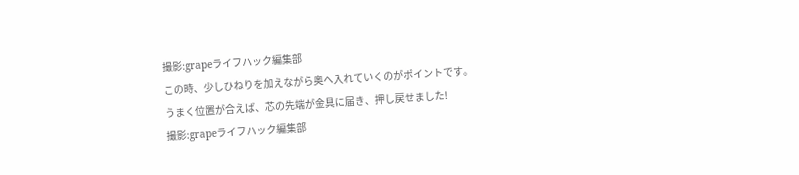撮影:grapeライフハック編集部
この時、少しひねりを加えながら奥へ入れていくのがポイントです。
うまく位置が合えば、芯の先端が金具に届き、押し戻せました!
撮影:grapeライフハック編集部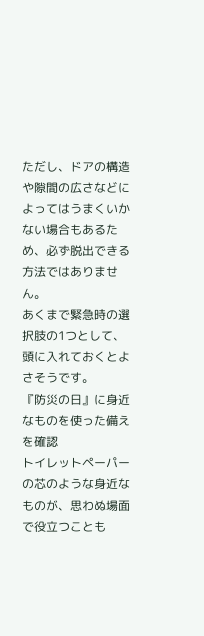ただし、ドアの構造や隙間の広さなどによってはうまくいかない場合もあるため、必ず脱出できる方法ではありません。
あくまで緊急時の選択肢の1つとして、頭に入れておくとよさそうです。
『防災の日』に身近なものを使った備えを確認
トイレットペーパーの芯のような身近なものが、思わぬ場面で役立つことも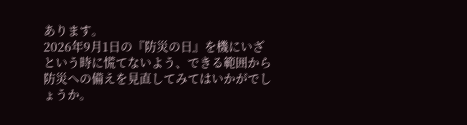あります。
2026年9月1日の『防災の日』を機にいざという時に慌てないよう、できる範囲から防災への備えを見直してみてはいかがでしょうか。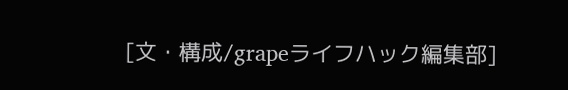[文・構成/grapeライフハック編集部]